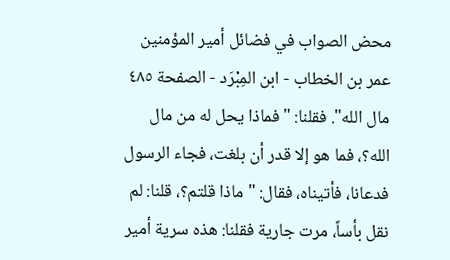محض الصواب في فضائل أمير المؤمنين عمر بن الخطاب - ابن المِبْرَد - الصفحة ٤٨٥
مال الله". فقلنا: "فماذا يحل له من مال الله؟، فما هو إلا قدر أن بلغت، فجاء الرسول فدعانا، فأتيناه، فقال: "ماذا قلتم؟، قلنا: لم نقل بأساً، مرت جارية فقلنا: هذه سرية أمير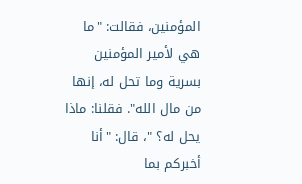المؤمنين، فقالت: "ما هي لأمير المؤمنين بسرية وما تحل له، إنها من مال الله". فقلنا: ماذا يحل له؟ "، قال: "أنا أخبركم بما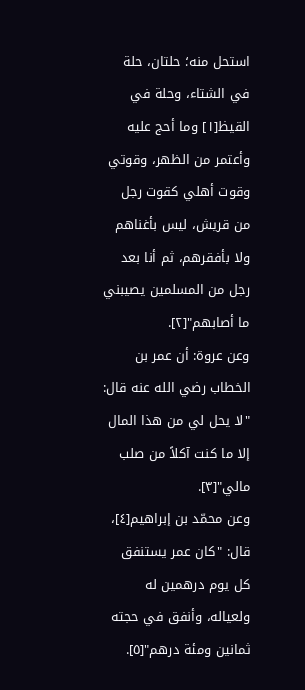استحل منه؛ حلتان، حلة في الشتاء، وحلة في القيظ[١] وما أحج عليه وأعتمر من الظهر، وقوتي وقوت أهلي كقوت رجل من قريش، ليس بأغناهم ولا بأفقرهم، ثم أنا بعد رجل من المسلمين يصيبني ما أصابهم"[٢].
وعن عروة: أن عمر بن الخطاب رضي الله عنه قال: "لا يحل لي من هذا المال إلا ما كنت آكلاً من صلب مالي"[٣].
وعن محمّد بن إبراهيم[٤]، قال: "كان عمر يستنفق كل يوم درهمين له ولعياله، وأنفق في حجته ثمانين ومئة درهم"[٥].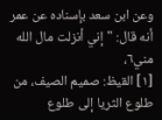وعن ابن سعد بإسناده عن عمر أنه قال: "إني أنزلت مال الله مني٦،
[١] القيظ: صميم الصيف، من طلوع الثريا إلى طلوع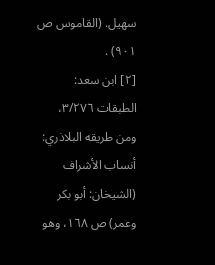سهيل. (القاموس ص ٩٠١) .
[٢] ابن سعد: الطبقات ٣/٢٧٦، ومن طريقه البلاذري: أنساب الأشراف (الشيخان: أبو بكر وعمر) ص ١٦٨، وهو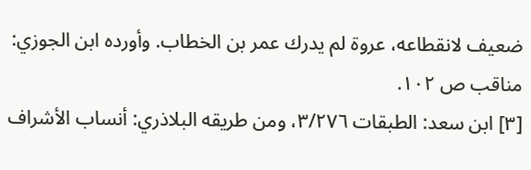ضعيف لانقطاعه، عروة لم يدرك عمر بن الخطاب. وأورده ابن الجوزي: مناقب ص ١٠٢.
[٣] ابن سعد: الطبقات ٣/٢٧٦، ومن طريقه البلاذري: أنساب الأشراف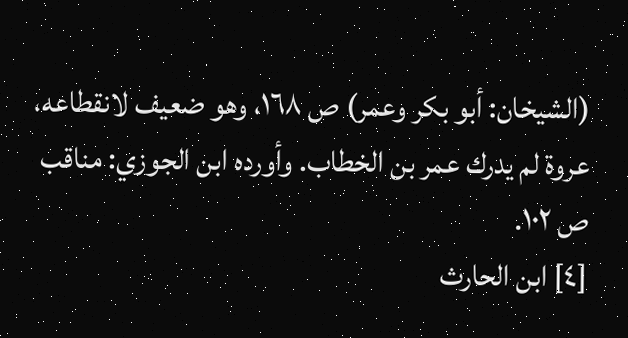(الشيخان: أبو بكر وعمر) ص ١٦٨، وهو ضعيف لانقطاعه، عروة لم يدرك عمر بن الخطاب. وأورده ابن الجوزي: مناقب ص ١٠٢.
[٤] ابن الحارث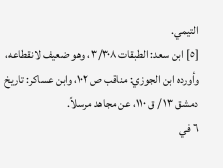التيمي.
[٥] ابن سعد: الطبقات ٣/٣٠٨، وهو ضعيف لانقطاعه، وأورده ابن الجوزي: مناقب ص ١٠٢، وابن عساكر: تاريخ دمشق ١٣ / ق ١١٠، عن مجاهد مرسلاً.
٦ في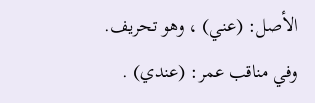الأصل: (عني) ، وهو تحريف. وفي مناقب عمر: (عندي) .